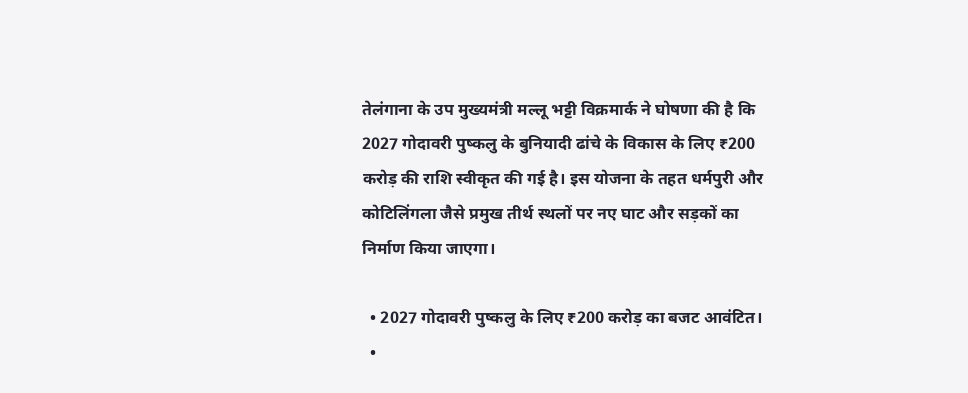तेलंगाना के उप मुख्यमंत्री मल्लू भट्टी विक्रमार्क ने घोषणा की है कि 2027 गोदावरी पुष्कलु के बुनियादी ढांचे के विकास के लिए ₹200 करोड़ की राशि स्वीकृत की गई है। इस योजना के तहत धर्मपुरी और कोटिलिंगला जैसे प्रमुख तीर्थ स्थलों पर नए घाट और सड़कों का निर्माण किया जाएगा।

  • 2027 गोदावरी पुष्कलु के लिए ₹200 करोड़ का बजट आवंटित।
  •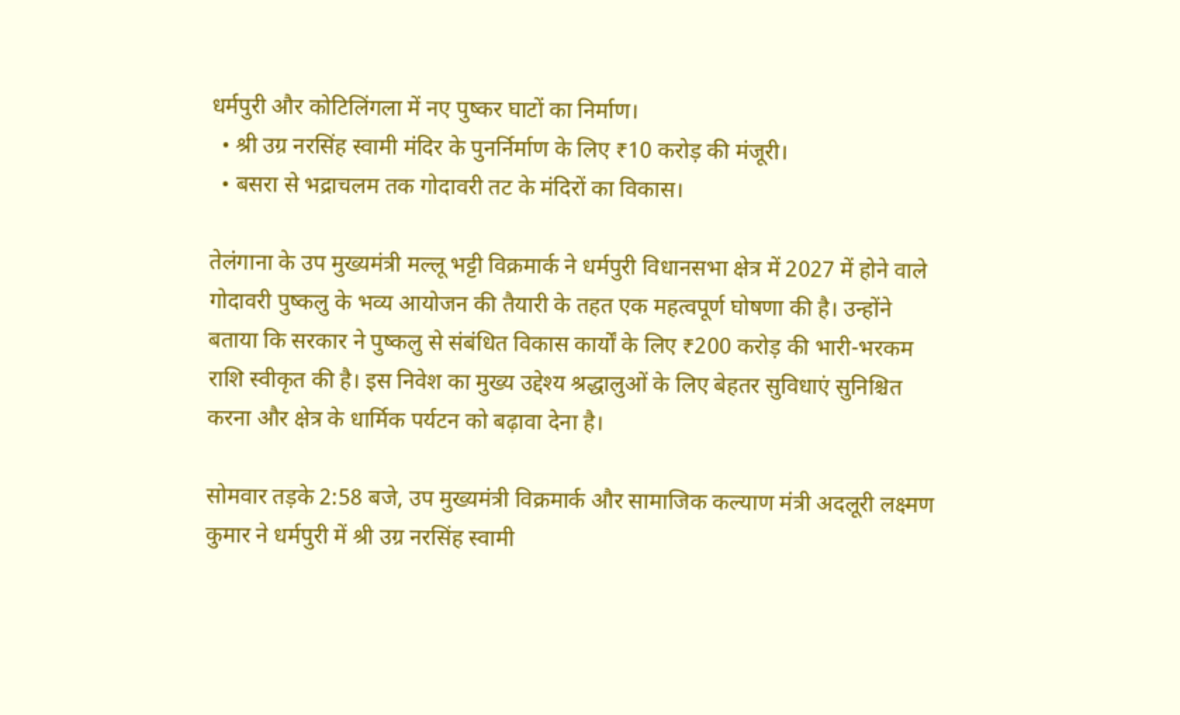धर्मपुरी और कोटिलिंगला में नए पुष्कर घाटों का निर्माण।
  • श्री उग्र नरसिंह स्वामी मंदिर के पुनर्निर्माण के लिए ₹10 करोड़ की मंजूरी।
  • बसरा से भद्राचलम तक गोदावरी तट के मंदिरों का विकास।

तेलंगाना के उप मुख्यमंत्री मल्लू भट्टी विक्रमार्क ने धर्मपुरी विधानसभा क्षेत्र में 2027 में होने वाले गोदावरी पुष्कलु के भव्य आयोजन की तैयारी के तहत एक महत्वपूर्ण घोषणा की है। उन्होंने बताया कि सरकार ने पुष्कलु से संबंधित विकास कार्यों के लिए ₹200 करोड़ की भारी-भरकम राशि स्वीकृत की है। इस निवेश का मुख्य उद्देश्य श्रद्धालुओं के लिए बेहतर सुविधाएं सुनिश्चित करना और क्षेत्र के धार्मिक पर्यटन को बढ़ावा देना है।

सोमवार तड़के 2:58 बजे, उप मुख्यमंत्री विक्रमार्क और सामाजिक कल्याण मंत्री अदलूरी लक्ष्मण कुमार ने धर्मपुरी में श्री उग्र नरसिंह स्वामी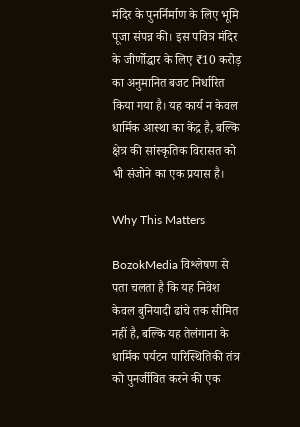मंदिर के पुनर्निर्माण के लिए भूमि पूजा संपन्न की। इस पवित्र मंदिर के जीर्णोद्धार के लिए ₹10 करोड़ का अनुमानित बजट निर्धारित किया गया है। यह कार्य न केवल धार्मिक आस्था का केंद्र है, बल्कि क्षेत्र की सांस्कृतिक विरासत को भी संजोने का एक प्रयास है।

Why This Matters

BozokMedia विश्लेषण से पता चलता है कि यह निवेश केवल बुनियादी ढांचे तक सीमित नहीं है, बल्कि यह तेलंगाना के धार्मिक पर्यटन पारिस्थितिकी तंत्र को पुनर्जीवित करने की एक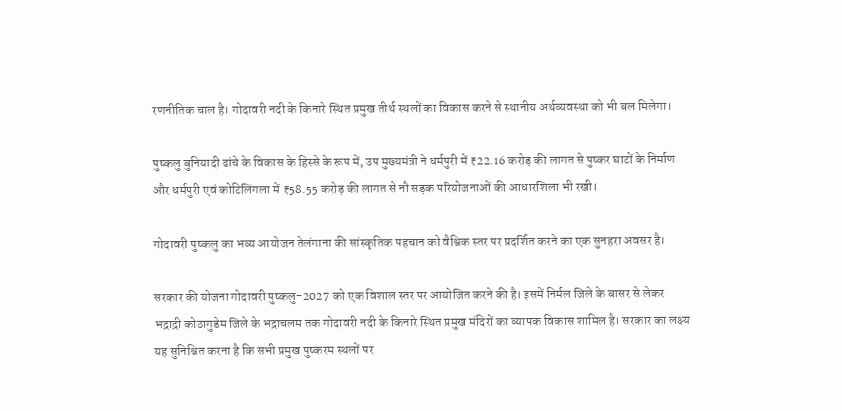रणनीतिक चाल है। गोदावरी नदी के किनारे स्थित प्रमुख तीर्थ स्थलों का विकास करने से स्थानीय अर्थव्यवस्था को भी बल मिलेगा।

पुष्कलु बुनियादी ढांचे के विकास के हिस्से के रूप में, उप मुख्यमंत्री ने धर्मपुरी में ₹22.16 करोड़ की लागत से पुष्कर घाटों के निर्माण और धर्मपुरी एवं कोटिलिंगला में ₹58.55 करोड़ की लागत से नौ सड़क परियोजनाओं की आधारशिला भी रखी।

गोदावरी पुष्कलु का भव्य आयोजन तेलंगाना की सांस्कृतिक पहचान को वैश्विक स्तर पर प्रदर्शित करने का एक सुनहरा अवसर है।

सरकार की योजना गोदावरी पुष्कलु-2027 को एक विशाल स्तर पर आयोजित करने की है। इसमें निर्मल जिले के बासर से लेकर भद्राद्री कोठागुडेम जिले के भद्राचलम तक गोदावरी नदी के किनारे स्थित प्रमुख मंदिरों का व्यापक विकास शामिल है। सरकार का लक्ष्य यह सुनिश्चित करना है कि सभी प्रमुख पुष्करम स्थलों पर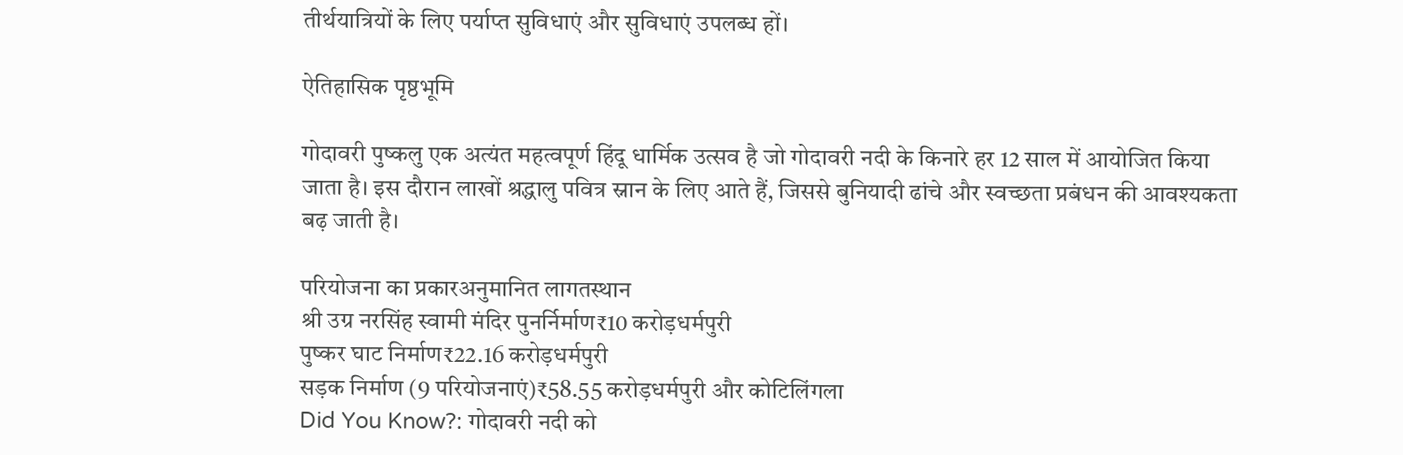तीर्थयात्रियों के लिए पर्याप्त सुविधाएं और सुविधाएं उपलब्ध हों।

ऐतिहासिक पृष्ठभूमि

गोदावरी पुष्कलु एक अत्यंत महत्वपूर्ण हिंदू धार्मिक उत्सव है जो गोदावरी नदी के किनारे हर 12 साल में आयोजित किया जाता है। इस दौरान लाखों श्रद्धालु पवित्र स्नान के लिए आते हैं, जिससे बुनियादी ढांचे और स्वच्छता प्रबंधन की आवश्यकता बढ़ जाती है।

परियोजना का प्रकारअनुमानित लागतस्थान
श्री उग्र नरसिंह स्वामी मंदिर पुनर्निर्माण₹10 करोड़धर्मपुरी
पुष्कर घाट निर्माण₹22.16 करोड़धर्मपुरी
सड़क निर्माण (9 परियोजनाएं)₹58.55 करोड़धर्मपुरी और कोटिलिंगला
Did You Know?: गोदावरी नदी को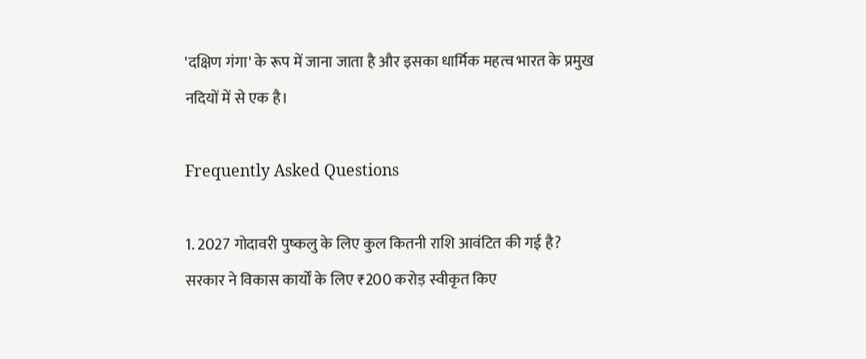'दक्षिण गंगा' के रूप में जाना जाता है और इसका धार्मिक महत्व भारत के प्रमुख नदियों में से एक है।

Frequently Asked Questions

1. 2027 गोदावरी पुष्कलु के लिए कुल कितनी राशि आवंटित की गई है?
सरकार ने विकास कार्यों के लिए ₹200 करोड़ स्वीकृत किए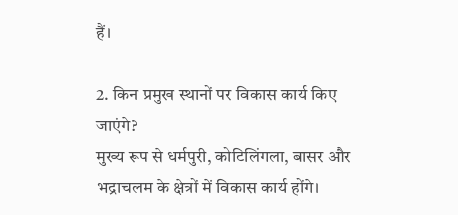हैं।

2. किन प्रमुख स्थानों पर विकास कार्य किए जाएंगे?
मुख्य रूप से धर्मपुरी, कोटिलिंगला, बासर और भद्राचलम के क्षेत्रों में विकास कार्य होंगे।